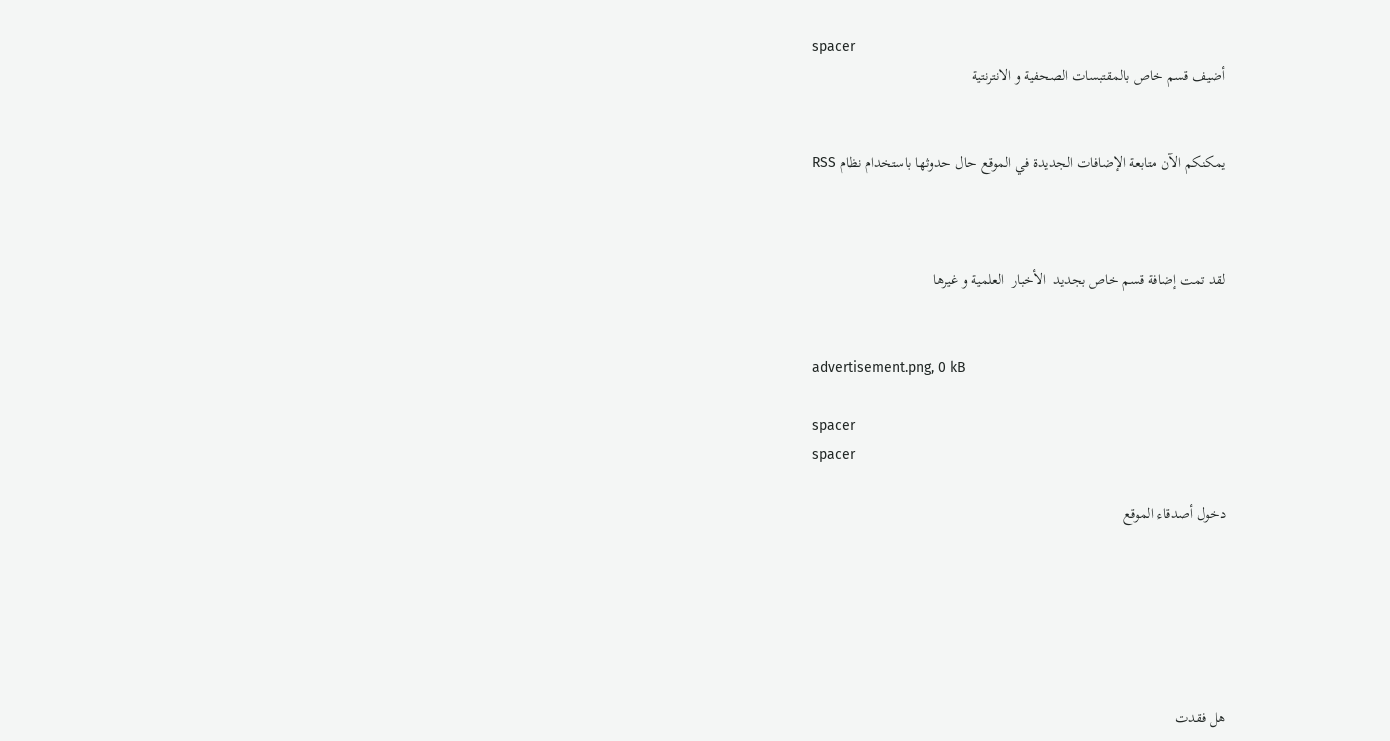spacer
أضيف قسم خاص بالمقتبسات الصحفية و الانترنتية


يمكنكم الآن متابعة الإضافات الجديدة في الموقع حال حدوثها باستخدام نظام RSS



لقد تمت إضافة قسم خاص بجديد  الأخبار  العلمية و غيرها


advertisement.png, 0 kB

spacer
spacer

دخول أصدقاء الموقع






هل فقدت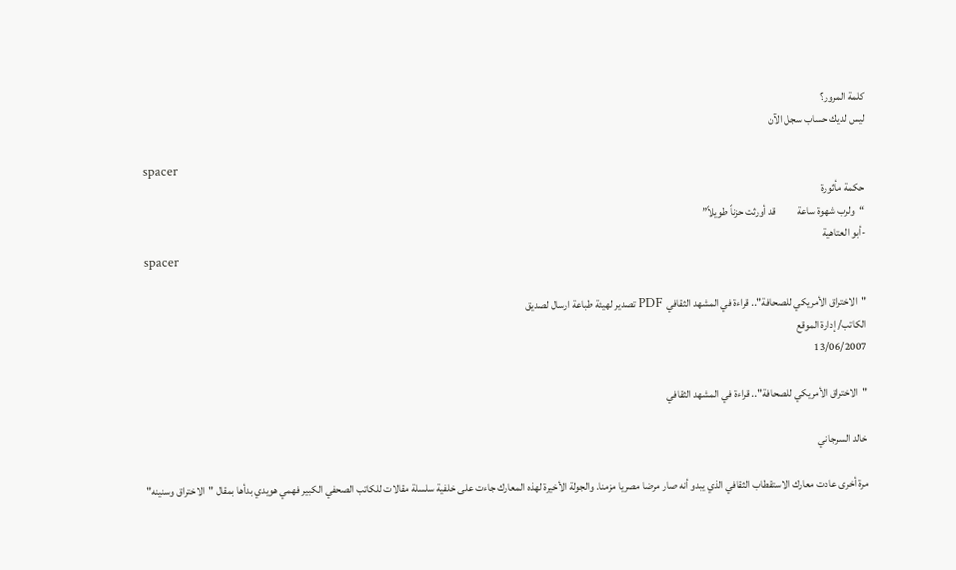كلمة المرور؟
ليس لديك حساب سجل الآن

spacer
حكمة مأثورة
“ولرب شهوة ساعة          قد أورثت حزناً طويلاً”
-أبو العتاهية
spacer

"الاختراق الأمريكي للصحافة".. قراءة في المشهد الثقافي PDF تصدير لهيئة طباعة ارسال لصديق
الكاتب/ إدارة الموقع
13/06/2007

"الاختراق الأمريكي للصحافة".. قراءة في المشهد الثقافي

خالد السرجاني

مرة أخرى عادت معارك الاستقطاب الثقافي الذي يبدو أنه صار مرضا مصريا مزمنا. والجولة الأخيرة لهذه المعارك جاءت على خلفية سلسلة مقالات للكاتب الصحفي الكبير فهمي هويدي بدأها بمقال "الاختراق وسنينه"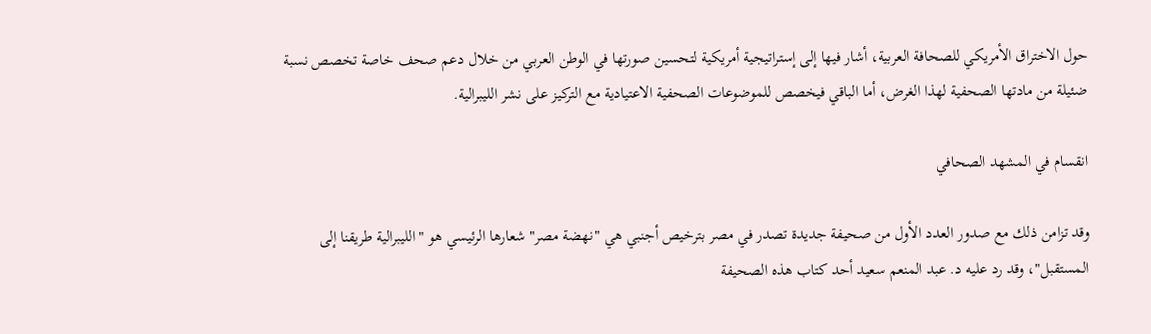حول الاختراق الأمريكي للصحافة العربية، أشار فيها إلى إستراتيجية أمريكية لتحسين صورتها في الوطن العربي من خلال دعم صحف خاصة تخصص نسبة ضئيلة من مادتها الصحفية لهذا الغرض، أما الباقي فيخصص للموضوعات الصحفية الاعتيادية مع التركيز على نشر الليبرالية.

انقسام في المشهد الصحافي

وقد تزامن ذلك مع صدور العدد الأول من صحيفة جديدة تصدر في مصر بترخيص أجنبي هي "نهضة مصر" شعارها الرئيسي هو "الليبرالية طريقنا إلى المستقبل"، وقد رد عليه د. عبد المنعم سعيد أحد كتاب هذه الصحيفة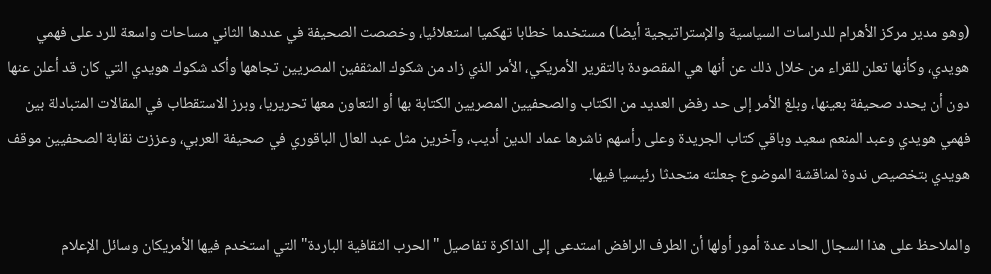(وهو مدير مركز الأهرام للدراسات السياسية والإستراتيجية أيضا) مستخدما خطابا تهكميا استعلائيا، وخصصت الصحيفة في عددها الثاني مساحات واسعة للرد على فهمي هويدي، وكأنها تعلن للقراء من خلال ذلك عن أنها هي المقصودة بالتقرير الأمريكي، الأمر الذي زاد من شكوك المثقفين المصريين تجاهها وأكد شكوك هويدي التي كان قد أعلن عنها دون أن يحدد صحيفة بعينها، وبلغ الأمر إلى حد رفض العديد من الكتاب والصحفيين المصريين الكتابة بها أو التعاون معها تحريريا، وبرز الاستقطاب في المقالات المتبادلة بين فهمي هويدي وعبد المنعم سعيد وباقي كتاب الجريدة وعلى رأسهم ناشرها عماد الدين أديب، وآخرين مثل عبد العال الباقوري في صحيفة العربي، وعززت نقابة الصحفيين موقف هويدي بتخصيص ندوة لمناقشة الموضوع جعلته متحدثا رئيسيا فيها.

والملاحظ على هذا السجال الحاد عدة أمور أولها أن الطرف الرافض استدعى إلى الذاكرة تفاصيل "الحرب الثقافية الباردة" التي استخدم فيها الأمريكان وسائل الإعلام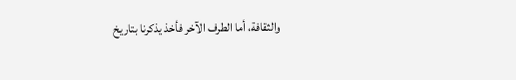والثقافة، أما الطرف الآخر فأخذ يذكرنا بتاريخ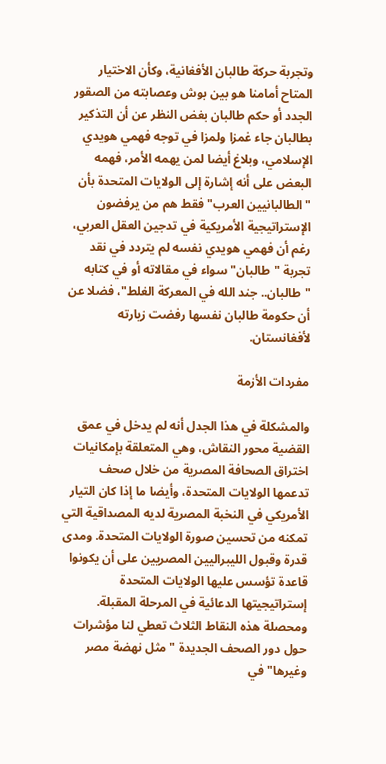وتجربة حركة طالبان الأفغانية، وكأن الاختيار المتاح أمامنا هو بين بوش وعصابته من الصقور الجدد أو حكم طالبان بغض النظر عن أن التذكير بطالبان جاء غمزا ولمزا في توجه فهمي هويدي الإسلامي، وبلاغ أيضا لمن يهمه الأمر، فهمه البعض على أنه إشارة إلى الولايات المتحدة بأن "الطالبانيين العرب" فقط هم من يرفضون الإستراتيجية الأمريكية في تدجين العقل العربي، رغم أن فهمي هويدي نفسه لم يتردد في نقد تجربة "طالبان" سواء في مقالاته أو في كتابه "طالبان.. جند الله في المعركة الغلط"، فضلا عن أن حكومة طالبان نفسها رفضت زيارته لأفغانستان.

مفردات الأزمة

والمشكلة في هذا الجدل أنه لم يدخل في عمق القضية محور النقاش، وهي المتعلقة بإمكانيات اختراق الصحافة المصرية من خلال صحف تدعمها الولايات المتحدة، وأيضا ما إذا كان التيار الأمريكي في النخبة المصرية لديه المصداقية التي تمكنه من تحسين صورة الولايات المتحدة. ومدى قدرة وقبول الليبراليين المصريين على أن يكونوا قاعدة تؤسس عليها الولايات المتحدة إستراتيجيتها الدعائية في المرحلة المقبلة. ومحصلة هذه النقاط الثلاث تعطي لنا مؤشرات حول دور الصحف الجديدة "مثل نهضة مصر وغيرها" في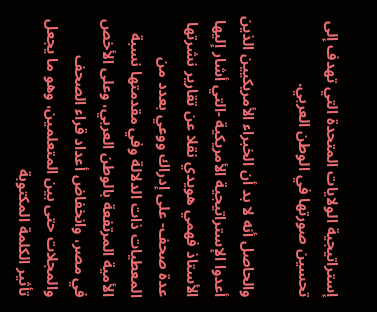إستراتيجية الولايات المتحدة التي تهدف إلى تحسين صورتها في الوطن العربي.

والحاصل أنه لا بد أن الخبراء الأمريكيين الذين أعدوا الإستراتيجية الأمريكية -التي أشار إليها الأستاذ فهمي هويدي نقلا عن تقارير نشرتها عدة صحف- على إدراك ووعي بعدد من المعطيات ذات الدلالة وفي مقدمتها نسبة الأمية المرتفعة بالوطن العربي، وعلى الأخص في مصر، وانخفاض أعداد قراء الصحف والمجلات حتى بين المتعلمين، وهو ما يجعل تأثير الكلمة المكتوبة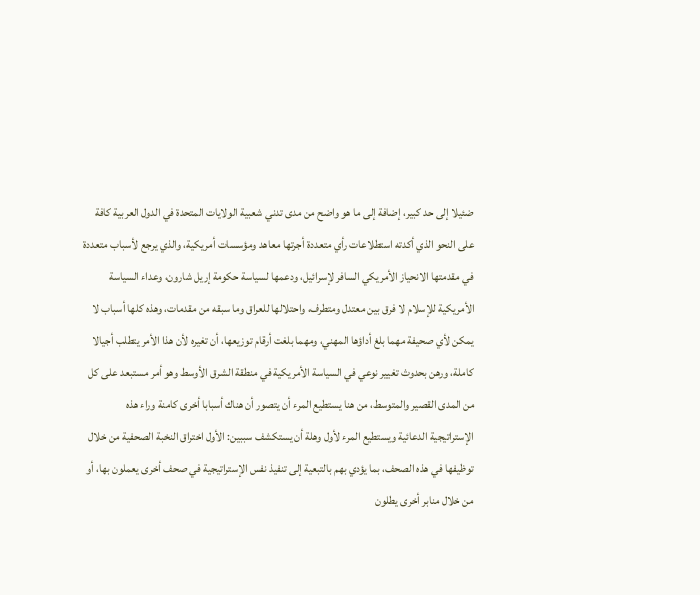ضئيلا إلى حد كبير، إضافة إلى ما هو واضح من مدى تدني شعبية الولايات المتحدة في الدول العربية كافة على النحو الذي أكدته استطلاعات رأي متعددة أجرتها معاهد ومؤسسات أمريكية، والذي يرجع لأسباب متعددة في مقدمتها الانحياز الأمريكي السافر لإسرائيل، ودعمها لسياسة حكومة إريل شارون، وعداء السياسة الأمريكية للإسلام لا فرق بين معتدل ومتطرف، واحتلالها للعراق وما سبقه من مقدمات، وهذه كلها أسباب لا يمكن لأي صحيفة مهما بلغ أداؤها المهني، ومهما بلغت أرقام توزيعها، أن تغيره لأن هذا الأمر يتطلب أجيالا كاملة، ورهن بحدوث تغيير نوعي في السياسة الأمريكية في منطقة الشرق الأوسط وهو أمر مستبعد على كل من المدى القصير والمتوسط، من هنا يستطيع المرء أن يتصور أن هناك أسبابا أخرى كامنة وراء هذه الإستراتيجية الدعائية ويستطيع المرء لأول وهلة أن يستكشف سببين: الأول اختراق النخبة الصحفية من خلال توظيفها في هذه الصحف، بما يؤدي بهم بالتبعية إلى تنفيذ نفس الإستراتيجية في صحف أخرى يعملون بها، أو من خلال منابر أخرى يطلون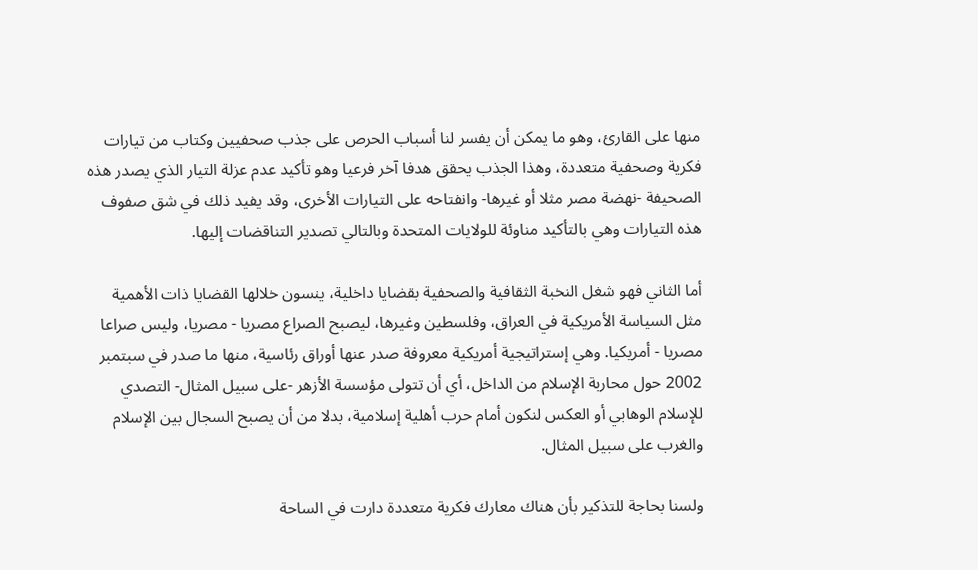منها على القارئ، وهو ما يمكن أن يفسر لنا أسباب الحرص على جذب صحفيين وكتاب من تيارات فكرية وصحفية متعددة، وهذا الجذب يحقق هدفا آخر فرعيا وهو تأكيد عدم عزلة التيار الذي يصدر هذه الصحيفة -نهضة مصر مثلا أو غيرها- وانفتاحه على التيارات الأخرى، وقد يفيد ذلك في شق صفوف هذه التيارات وهي بالتأكيد مناوئة للولايات المتحدة وبالتالي تصدير التناقضات إليها.

أما الثاني فهو شغل النخبة الثقافية والصحفية بقضايا داخلية، ينسون خلالها القضايا ذات الأهمية مثل السياسة الأمريكية في العراق، وفلسطين وغيرها، ليصبح الصراع مصريا - مصريا، وليس صراعا مصريا - أمريكيا. وهي إستراتيجية أمريكية معروفة صدر عنها أوراق رئاسية، منها ما صدر في سبتمبر 2002 حول محاربة الإسلام من الداخل، أي أن تتولى مؤسسة الأزهر -على سبيل المثال- التصدي للإسلام الوهابي أو العكس لنكون أمام حرب أهلية إسلامية، بدلا من أن يصبح السجال بين الإسلام والغرب على سبيل المثال.

ولسنا بحاجة للتذكير بأن هناك معارك فكرية متعددة دارت في الساحة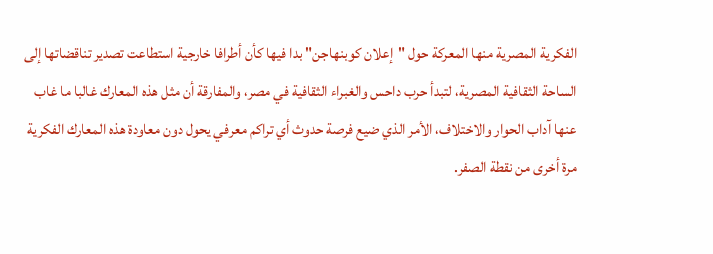الفكرية المصرية منها المعركة حول "إعلان كوبنهاجن" بدا فيها كأن أطرافا خارجية استطاعت تصدير تناقضاتها إلى الساحة الثقافية المصرية، لتبدأ حرب داحس والغبراء الثقافية في مصر، والمفارقة أن مثل هذه المعارك غالبا ما غاب عنها آداب الحوار والاختلاف، الأمر الذي ضيع فرصة حدوث أي تراكم معرفي يحول دون معاودة هذه المعارك الفكرية مرة أخرى من نقطة الصفر.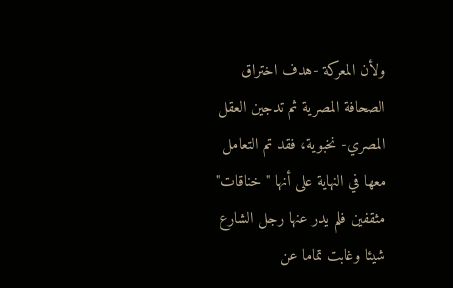ولأن المعركة -هدف اختراق الصحافة المصرية ثم تدجين العقل المصري- نخبوية، فقد تم التعامل معها في النهاية على أنها "خناقات" مثقفين فلم يدر عنها رجل الشارع شيئا وغابت تماما عن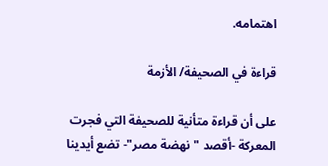اهتمامه.

قراءة في الصحيفة/ الأزمة

على أن قراءة متأنية للصحيفة التي فجرت المعركة -أقصد "نهضة مصر"- تضع أيدينا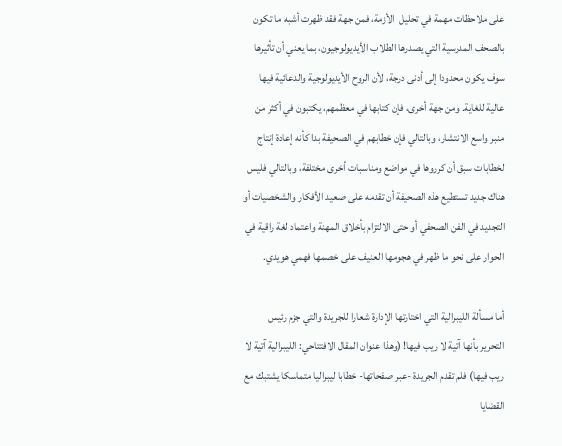على ملاحظات مهمة في تحليل  الأزمة، فمن جهة فقد ظهرت أشبه ما تكون بالصحف المدرسية التي يصدرها الطلاب الأيديولوجيون، بما يعني أن تأثيرها سوف يكون محدودا إلى أدنى درجة، لأن الروح الأيديولوجية والدعائية فيها عالية للغاية. ومن جهة أخرى، فإن كتابها في معظمهم، يكتبون في أكثر من منبر واسع الانتشار، وبالتالي فإن خطابهم في الصحيفة بدا كأنه إعادة إنتاج لخطابات سبق أن كرروها في مواضع ومناسبات أخرى مختلفة، وبالتالي فليس هناك جديد تستطيع هذه الصحيفة أن تقدمه على صعيد الأفكار والشخصيات أو التجديد في الفن الصحفي أو حتى الالتزام بأخلاق المهنة واعتماد لغة راقية في الحوار على نحو ما ظهر في هجومها العنيف على خصمها فهمي هويدي.

أما مسألة الليبرالية التي اختارتها الإدارة شعارا للجريدة والتي جزم رئيس التحرير بأنها آتية لا ريب فيها! (وهذا عنوان المقال الافتتاحي: الليبرالية آتية لا ريب فيها) فلم تقدم الجريدة -عبر صفحاتها- خطابا ليبراليا متماسكا يشتبك مع القضايا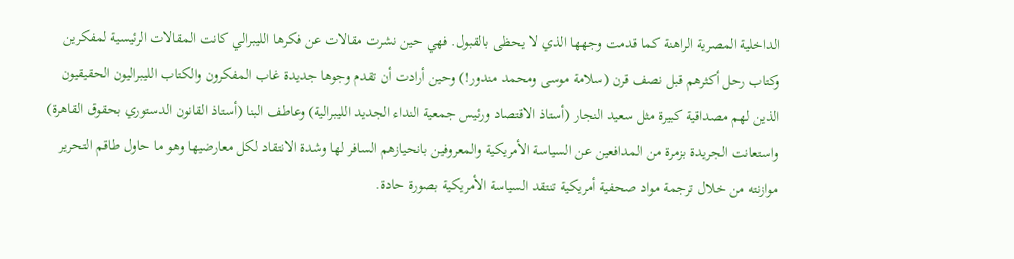الداخلية المصرية الراهنة كما قدمت وجهها الذي لا يحظى بالقبول. فهي حين نشرت مقالات عن فكرها الليبرالي كانت المقالات الرئيسية لمفكرين وكتاب رحل أكثرهم قبل نصف قرن (سلامة موسى ومحمد مندور!) وحين أرادت أن تقدم وجوها جديدة غاب المفكرون والكتاب الليبراليون الحقيقيون الذين لهم مصداقية كبيرة مثل سعيد النجار (أستاذ الاقتصاد ورئيس جمعية النداء الجديد الليبرالية) وعاطف البنا (أستاذ القانون الدستوري بحقوق القاهرة) واستعانت الجريدة بزمرة من المدافعين عن السياسة الأمريكية والمعروفين بانحيازهم السافر لها وشدة الانتقاد لكل معارضيها وهو ما حاول طاقم التحرير موازنته من خلال ترجمة مواد صحفية أمريكية تنتقد السياسة الأمريكية بصورة حادة.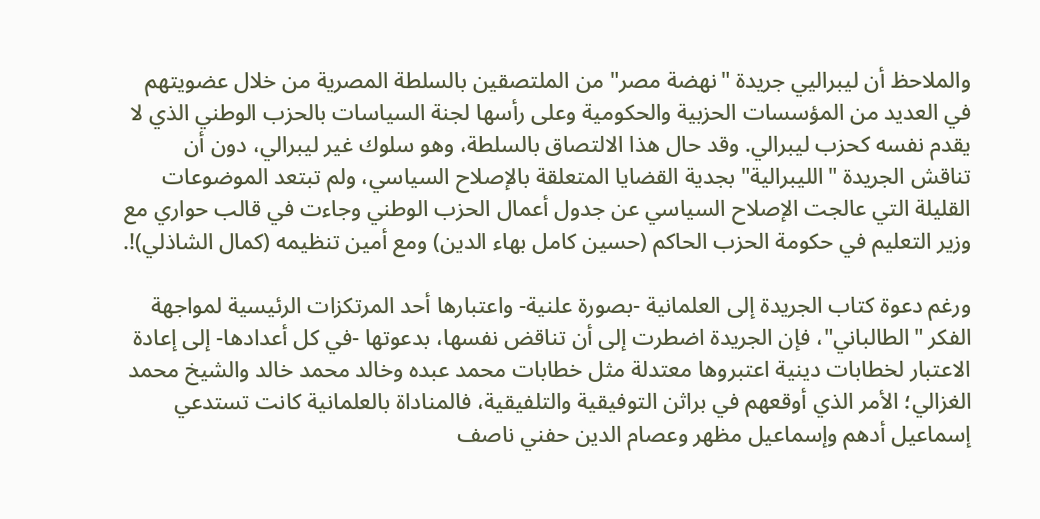والملاحظ أن ليبراليي جريدة "نهضة مصر" من الملتصقين بالسلطة المصرية من خلال عضويتهم في العديد من المؤسسات الحزبية والحكومية وعلى رأسها لجنة السياسات بالحزب الوطني الذي لا يقدم نفسه كحزب ليبرالي. وقد حال هذا الالتصاق بالسلطة، وهو سلوك غير ليبرالي، دون أن تناقش الجريدة "الليبرالية" بجدية القضايا المتعلقة بالإصلاح السياسي، ولم تبتعد الموضوعات القليلة التي عالجت الإصلاح السياسي عن جدول أعمال الحزب الوطني وجاءت في قالب حواري مع وزير التعليم في حكومة الحزب الحاكم (حسين كامل بهاء الدين) ومع أمين تنظيمه (كمال الشاذلي)!.

ورغم دعوة كتاب الجريدة إلى العلمانية -بصورة علنية- واعتبارها أحد المرتكزات الرئيسية لمواجهة الفكر "الطالباني"، فإن الجريدة اضطرت إلى أن تناقض نفسها، بدعوتها -في كل أعدادها- إلى إعادة الاعتبار لخطابات دينية اعتبروها معتدلة مثل خطابات محمد عبده وخالد محمد خالد والشيخ محمد الغزالي؛ الأمر الذي أوقعهم في براثن التوفيقية والتلفيقية، فالمناداة بالعلمانية كانت تستدعي إسماعيل أدهم وإسماعيل مظهر وعصام الدين حفني ناصف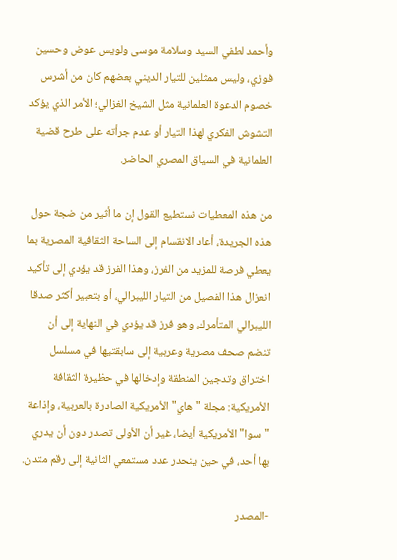وأحمد لطفي السيد وسلامة موسى ولويس عوض وحسين فوزي، وليس ممثلين للتيار الديني بعضهم كان من أشرس خصوم الدعوة العلمانية مثل الشيخ الغزالي؛ الأمر الذي يؤكد التشوش الفكري لهذا التيار أو عدم جرأته على طرح قضية العلمانية في السياق المصري الحاضر.

من هذه المعطيات نستطيع القول إن ما أثير من ضجة حول هذه الجريدة، أعاد الانقسام إلى الساحة الثقافية المصرية بما يعطي فرصة للمزيد من الفرز، وهذا الفرز قد يؤدي إلى تأكيد انعزال هذا الفصيل من التيار الليبرالي، أو بتعبير أكثر صدقا الليبرالي المتأمرك، وهو فرز قد يؤدي في النهاية إلى أن تنضم صحف مصرية وعربية إلى سابقتيها في مسلسل اختراق وتدجين المنطقة وإدخالها في حظيرة الثقافة الأمريكية: مجلة "هاي" الأمريكية الصادرة بالعربية، وإذاعة "سوا" الأمريكية أيضا، غير أن الأولى تصدر دون أن يدري بها أحد، في حين ينحدر عدد مستمعي الثانية إلى رقم متدن.

-المصدر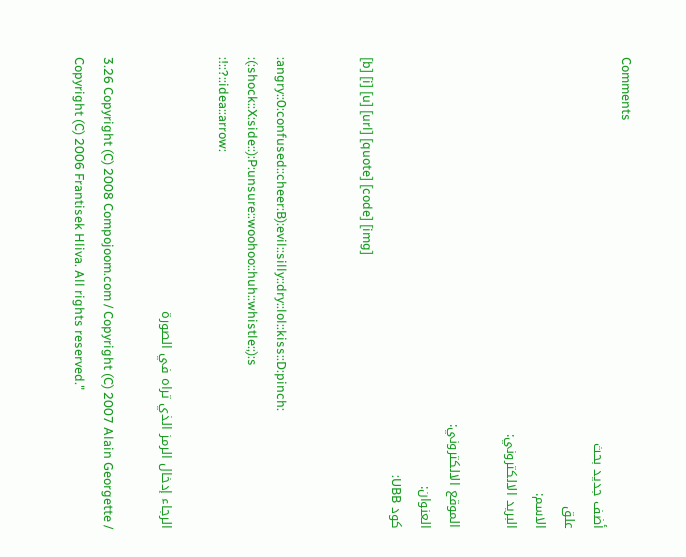Comments
أضف جديد بحث
علق
الاسم:
البريد الالكتروني:

الموقع الالكتروني:
العنوان:
كود UBB:
[b] [i] [u] [url] [quote] [code] [img]


:angry::0:confused::cheer:B):evil::silly::dry::lol::kiss::D:pinch:
:(:shock::X:side::):P:unsure::woohoo::huh::whistle:;):s
:!::?::idea::arrow:

الرجاء إدخال الرمز الذي تراه في الصورة

3.26 Copyright (C) 2008 Compojoom.com / Copyright (C) 2007 Alain Georgette / Copyright (C) 2006 Frantisek Hliva. All rights reserved."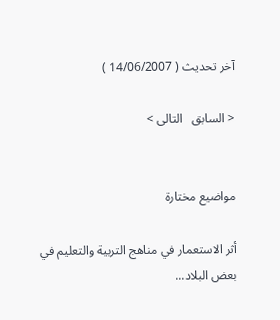آخر تحديث ( 14/06/2007 )

< السابق   التالى >


مواضيع مختارة

أثر الاستعمار في مناهج التربية والتعليم في بعض البلاد...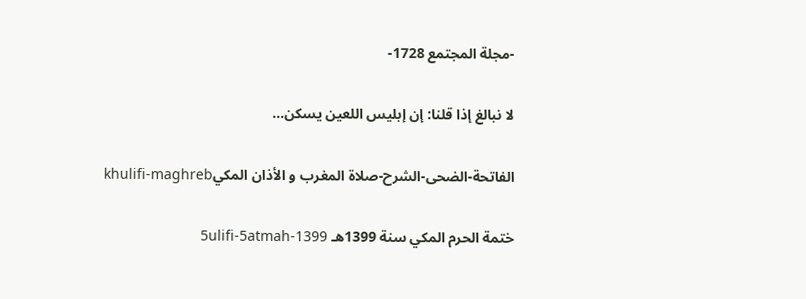-مجلة المجتمع 1728-

لا نبالغ إذا قلنا: إن إبليس اللعين يسكن...

الفاتحة-الضحى-الشرح-صلاة المغرب و الأذان المكيkhulifi-maghreb

ختمة الحرم المكي سنة 1399هـ 5ulifi-5atmah-1399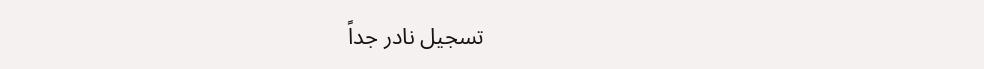تسجيل نادر جداً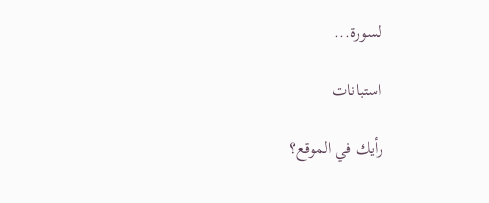لسورة...

استبانات

رأيك في الموقع؟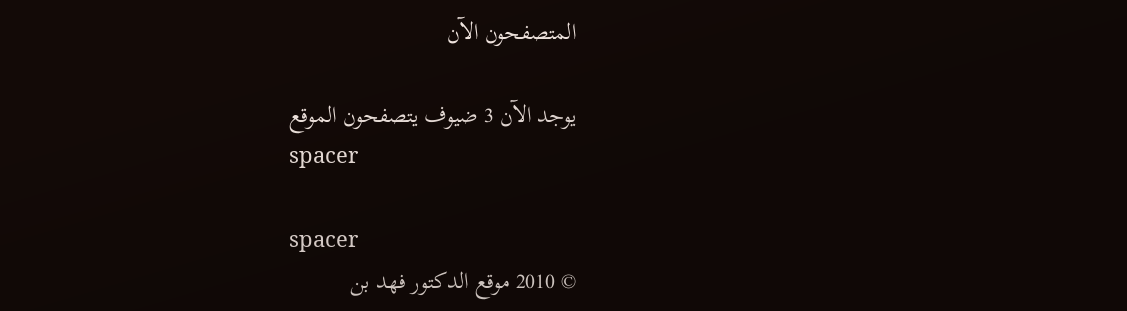المتصفحون الآن

يوجد الآن 3 ضيوف يتصفحون الموقع
spacer

spacer
© 2010 موقع الدكتور فهد بن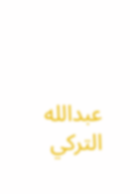عبدالله التركي